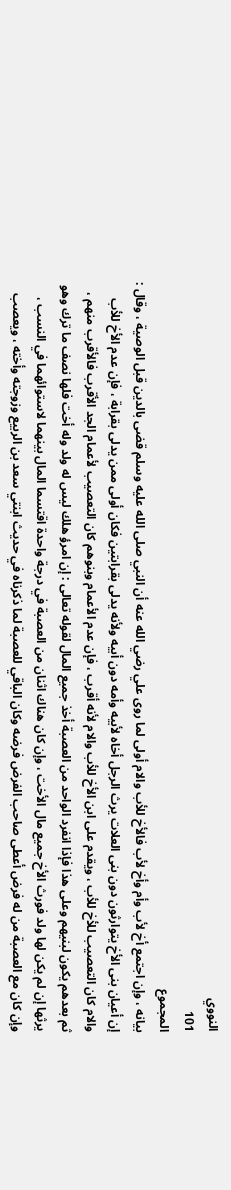النووي
101
المجموع
بيانه ، وإن اجتمع أخ لأب وأم وأخ لأب فالأخ للأب والام أولى لما روى علي رضي الله عنه أن النبي صلى الله عليه وسلم قضى بالدين قبل الوصية ، وقال : إن أعيان بنى الأخ يتوارثون دون بنى العلات يرث الرجل أخاه لأبيه وأمه دون أبيه ولأنه يدلى بقرابتين فكان أولى ممن يدلى بقرابة ، فإن عدم الأخ للأب والام كان التعصيب للأخ للأب ، ويقدم على ابن الأخ للأب والام لأنه أقرب ، فإن عدم الأعمام وبنوهم كان التعصيب لأعمام الجد الأقرب فالأقرب منهم ، ثم بعدهم يكون لبنيهم وعلى هذا فإذا انفرد الواحد من العصبة أخذ جميع المال لقوله تعالى : إن امرؤ هلك ليس له ولد وله أخت فلها نصف ما ترك وهو يرثها إن لم يكن لها ولد فورث الأخ جميع مال الأخت ، وإن كان هناك اثنان من العصبة في درجة واحدة اقتسما المال بينهما لاستوائهما في النسب ، وإن كان مع العصبة من له فرض أعطى صاحب الفرض فرضه وكان الباقي للعصبة لما ذكرناه في حديث ابنتي سعد بن الربيع وزوجته وأخته ، ويعصب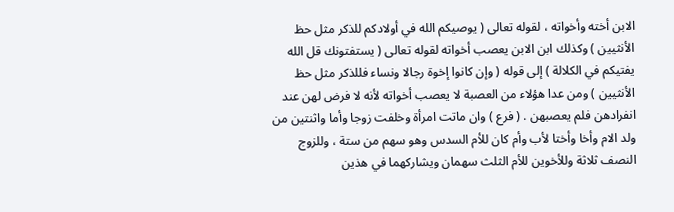الابن أخته وأخواته ، لقوله تعالى ( يوصيكم الله في أولادكم للذكر مثل حظ الأنثيين ) وكذلك ابن الابن يعصب أخواته لقوله تعالى ( يستفتونك قل الله يفتيكم في الكلالة ) إلى قوله ( وإن كانوا إخوة رجالا ونساء فللذكر مثل حظ الأنثيين ) ومن عدا هؤلاء من العصبة لا يعصب أخواته لأنه لا فرض لهن عند انفرادهن فلم يعصبهن . ( فرع ) وان ماتت امرأة وخلفت زوجا وأما واثنتين من ولد الام وأخا وأختا لأب وأم كان للأم السدس وهو سهم من ستة ، وللزوج النصف ثلاثة وللأخوين للأم الثلث سهمان ويشاركهما في هذين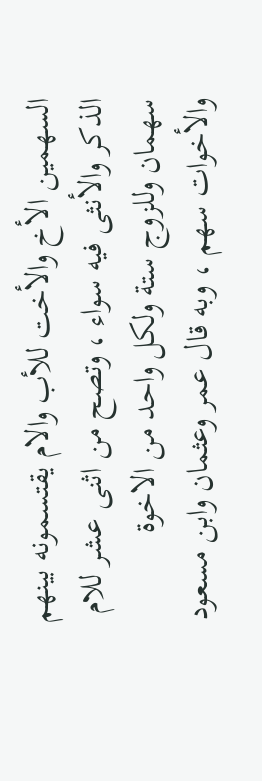السهمين الأخ والأخت للأب والام يقتسمونه بينهم الذكر والأنثى فيه سواء ، وتصح من اثنى عشر للام سهمان وللزوج ستة ولكل واحد من الاخوة والأخوات سهم ، وبه قال عمر وعثمان وابن مسعود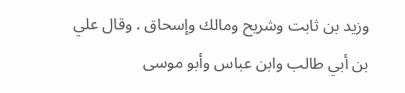وزيد بن ثابت وشريح ومالك وإسحاق . وقال علي بن أبي طالب وابن عباس وأبو موسى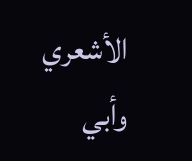الأشعري وأبي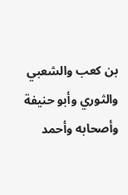بن كعب والشعبي والثوري وأبو حنيفة وأصحابه وأحمد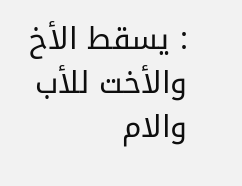: يسقط الأخ والأخت للأب والام